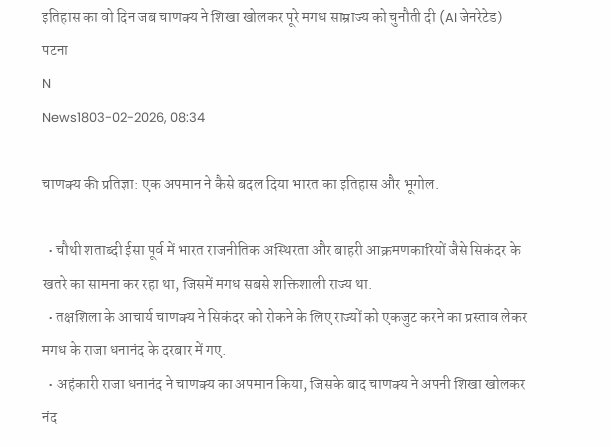इतिहास का वो दिन जब चाणक्य ने शिखा खोलकर पूरे मगध साम्राज्य को चुनौती दी (AI जेनरेटेड)
पटना
N
News1803-02-2026, 08:34

चाणक्य की प्रतिज्ञा: एक अपमान ने कैसे बदल दिया भारत का इतिहास और भूगोल.

  • चौथी शताब्दी ईसा पूर्व में भारत राजनीतिक अस्थिरता और बाहरी आक्रमणकारियों जैसे सिकंदर के खतरे का सामना कर रहा था, जिसमें मगध सबसे शक्तिशाली राज्य था.
  • तक्षशिला के आचार्य चाणक्य ने सिकंदर को रोकने के लिए राज्यों को एकजुट करने का प्रस्ताव लेकर मगध के राजा धनानंद के दरबार में गए.
  • अहंकारी राजा धनानंद ने चाणक्य का अपमान किया, जिसके बाद चाणक्य ने अपनी शिखा खोलकर नंद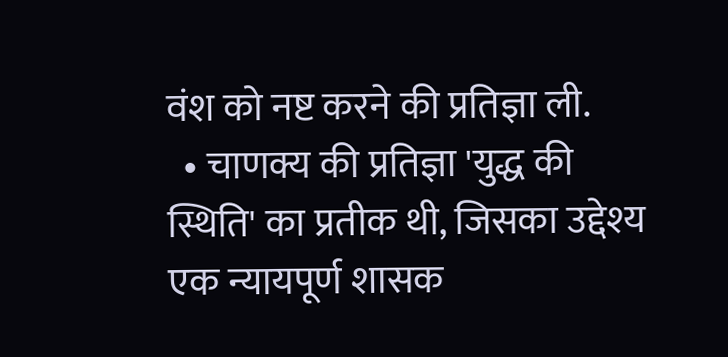वंश को नष्ट करने की प्रतिज्ञा ली.
  • चाणक्य की प्रतिज्ञा 'युद्ध की स्थिति' का प्रतीक थी, जिसका उद्देश्य एक न्यायपूर्ण शासक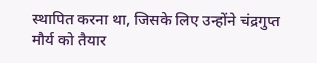स्थापित करना था, जिसके लिए उन्होंने चंद्रगुप्त मौर्य को तैयार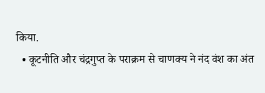किया.
  • कूटनीति और चंद्रगुप्त के पराक्रम से चाणक्य ने नंद वंश का अंत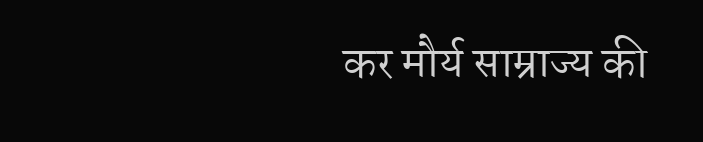कर मौर्य साम्राज्य की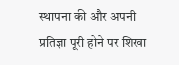स्थापना की और अपनी प्रतिज्ञा पूरी होने पर शिखा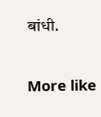बांधी.

More like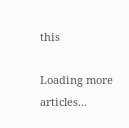this

Loading more articles...